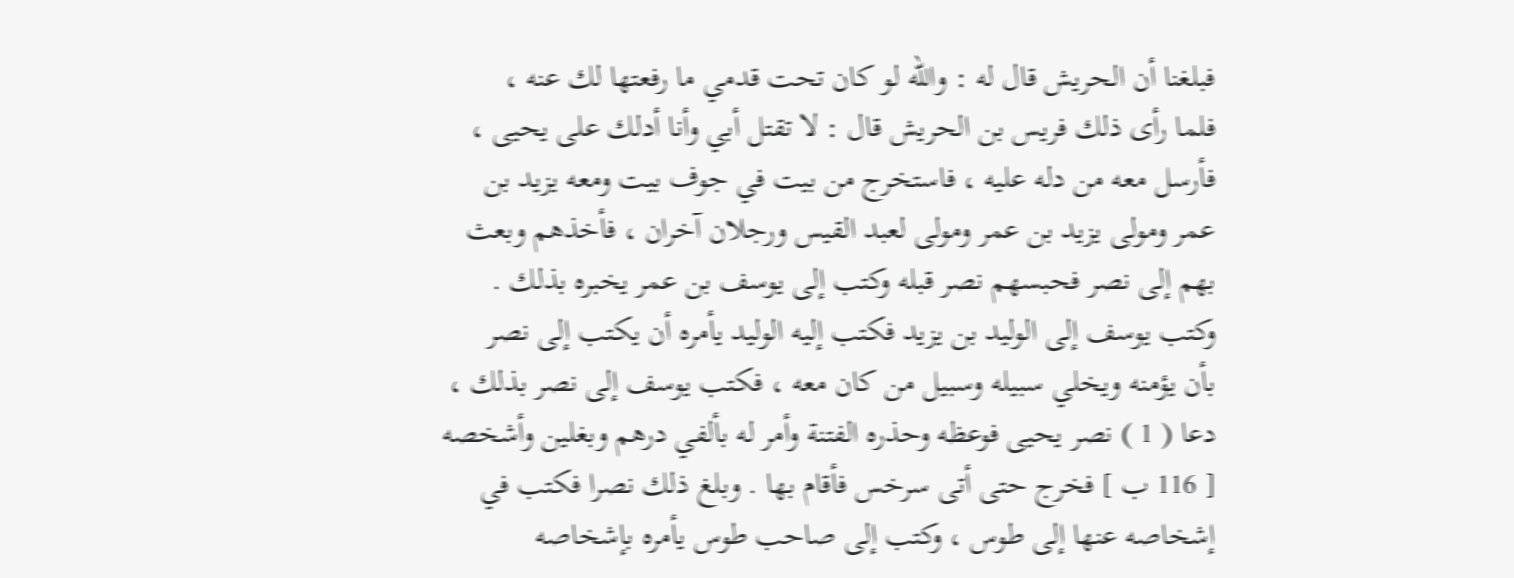فبلغنا أن الحريش قال له : والله لو كان تحت قدمي ما رفعتها لك عنه ،
فلما رأى ذلك فريس بن الحريش قال : لا تقتل أبي وأنا أدلك على يحيى ،
فأرسل معه من دله عليه ، فاستخرج من بيت في جوف بيت ومعه يزيد بن
عمر ومولى يزيد بن عمر ومولى لعبد القيس ورجلان آخران ، فأخذهم وبعث
بهم إلى نصر فحبسهم نصر قبله وكتب إلى يوسف بن عمر يخبره بذلك .
وكتب يوسف إلى الوليد بن يزيد فكتب إليه الوليد يأمره أن يكتب إلى نصر
بأن يؤمنه ويخلي سبيله وسبيل من كان معه ، فكتب يوسف إلى نصر بذلك ،
دعا ( 1 ) نصر يحيى فوعظه وحذره الفتنة وأمر له بألفي درهم وبغلين وأشخصه
[ 116 ب ] فخرج حتى أتى سرخس فأقام بها . وبلغ ذلك نصرا فكتب في
إشخاصه عنها إلى طوس ، وكتب إلى صاحب طوس يأمره بإشخاصه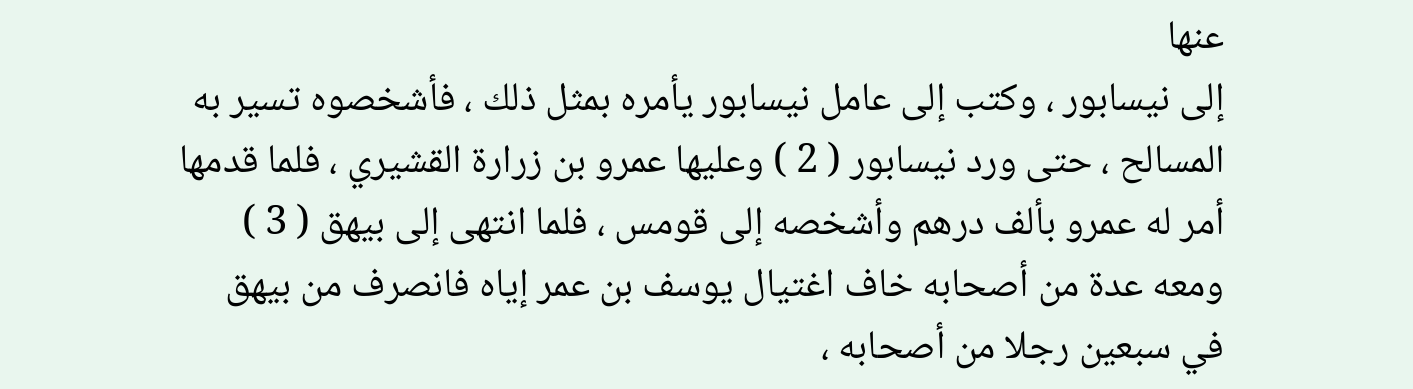عنها
إلى نيسابور ، وكتب إلى عامل نيسابور يأمره بمثل ذلك ، فأشخصوه تسير به
المسالح ، حتى ورد نيسابور ( 2 ) وعليها عمرو بن زرارة القشيري ، فلما قدمها
أمر له عمرو بألف درهم وأشخصه إلى قومس ، فلما انتهى إلى بيهق ( 3 )
ومعه عدة من أصحابه خاف اغتيال يوسف بن عمر إياه فانصرف من بيهق
في سبعين رجلا من أصحابه ،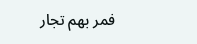فمر بهم تجار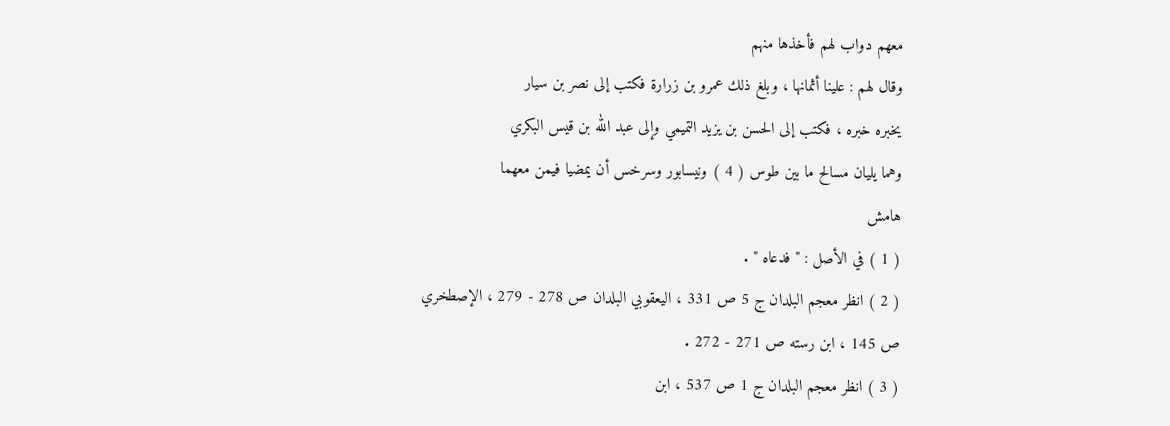معهم دواب لهم فأخذها منهم
وقال لهم : علينا أثمانها ، وبلغ ذلك عمرو بن زرارة فكتب إلى نصر بن سيار
يخبره خبره ، فكتب إلى الحسن بن يزيد التميمي وإلى عبد الله بن قيس البكري
وهما يليان مسالح ما بين طوس ( 4 ) ونيسابور وسرخس أن يمضيا فيمن معهما
هامش
( 1 ) في الأصل : " فدعاه " .
( 2 ) انظر معجم البلدان ج 5 ص 331 ، اليعقوبي البلدان ص 278 - 279 ، الإصطخري
ص 145 ، ابن رسته ص 271 - 272 .
( 3 ) انظر معجم البلدان ج 1 ص 537 ، ابن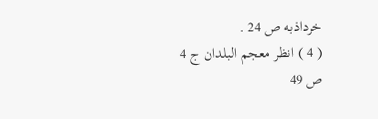خرداذبه ص 24 .
( 4 ) انظر معجم البلدان ج 4 ص 49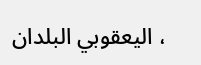، اليعقوبي البلدان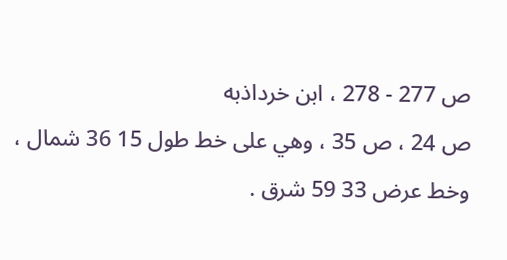ص 277 - 278 ، ابن خرداذبه
ص 24 ، ص 35 ، وهي على خط طول 15 36 شمال ، وخط عرض 33 59 شرق .